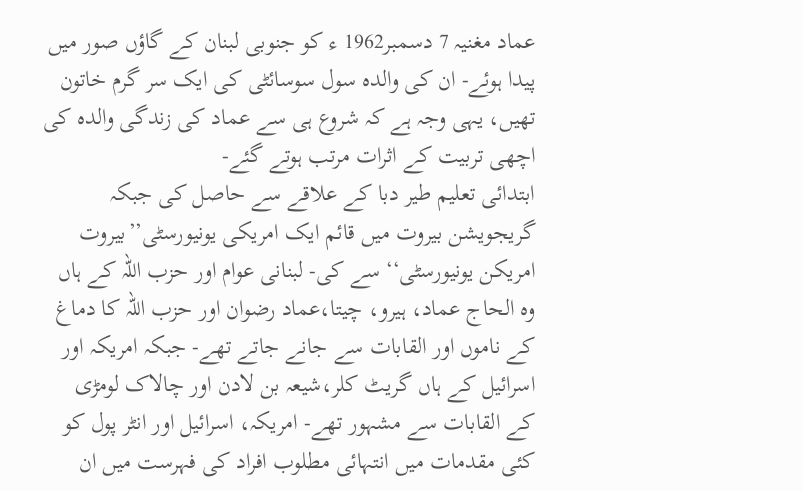عماد مغنیہ 7 دسمبر1962 ء کو جنوبی لبنان کے گاؤں صور میں پیدا ہوئے- ان کی والدہ سول سوسائٹی کی ایک سر گرم خاتون تھیں، یہی وجہ ہے کہ شروع ہی سے عماد کی زندگی والدہ کی اچھی تربیت کے اثرات مرتب ہوتے گئے-
ابتدائی تعلیم طیر دبا کے علاقے سے حاصل کی جبکہ گریجویشن بیروت میں قائم ایک امریکی یونیورسٹی’’بیروت امریکن یونیورسٹی‘‘ سے کی- لبنانی عوام اور حزب اللہ کے ہاں وہ الحاج عماد، ہیرو، چیتا،عماد رضوان اور حزب اللہ کا دماغ کے ناموں اور القابات سے جانے جاتے تھے- جبکہ امریکہ اور اسرائیل کے ہاں گریٹ کلر،شیعہ بن لادن اور چالاک لومڑی کے القابات سے مشہور تھے- امریکہ، اسرائیل اور انٹر پول کو کئی مقدمات میں انتہائی مطلوب افراد کی فہرست میں ان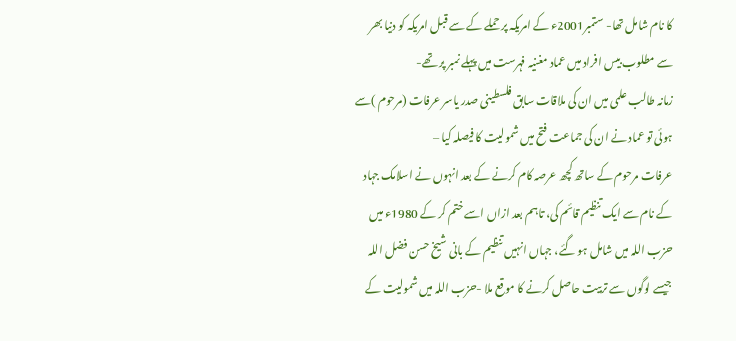کا نام شامل تھا- ستمبر2001ء کے امریکہ پر حملے کے سے قبل امریکہ کو دنیا بھر سے مطلوب بیس افراد میں عماد مغنیہ فہرست میں پہلے نمبر پر تھے-
زمانہ طالب علمی میں ان کی ملاقات سابق فلسطینی صدر یاسر عرفات (مرحوم )سے ہوئی تو عماد نے ان کی جماعت فتح میں شمولیت کا فیصلہ کیا –
عرفات مرحوم کے ساتھ کچھ عرصہ کام کرنے کے بعد انہوں نے اسلامک جہاد کے نام سے ایک تنظیم قائم کی، تاہم بعد ازاں اسے ختم کر کے 1980ء میں حزب اللہ میں شامل ہو گئے، جہاں انہیں تنظیم کے بانی شیخ حسن فضل اللہ جیسے لوگوں سے تربیت حاصل کرنے کا موقع ملا -حزب اللہ میں شمولیت کے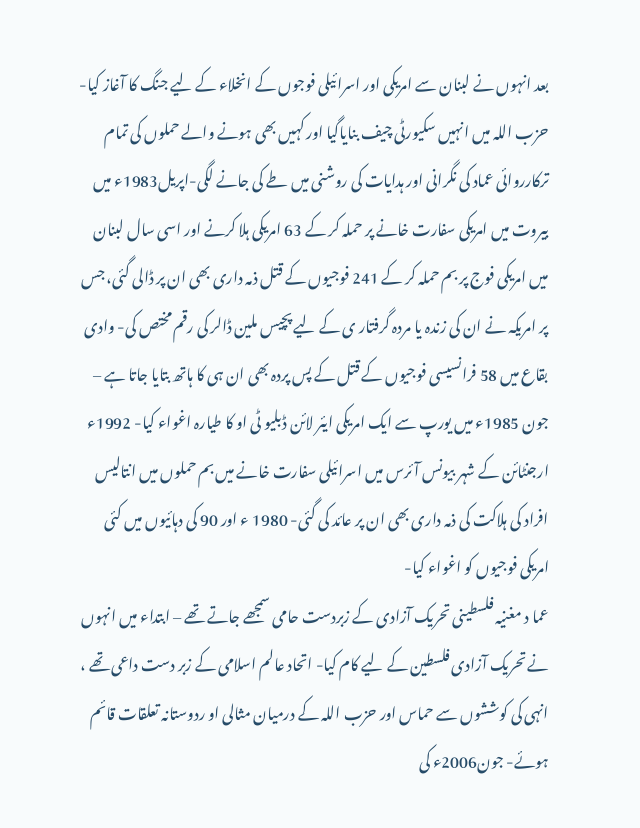بعد انہوں نے لبنان سے امریکی اور اسرائیلی فوجوں کے انخلاء کے لیے جنگ کا آغاز کیا- حزب اللہ میں انہیں سکیورٹی چیف بنایاگیا اور کہیں بھی ہونے والے حملوں کی تمام ترکارروائی عماد کی نگرانی اور ہدایات کی روشنی میں طے کی جانے لگی-اپریل1983ء میں بیروت میں امریکی سفارت خانے پر حملہ کر کے 63 امریکی ہلا کرنے اور اسی سال لبنان میں امریکی فوج پر بم حملہ کر کے 241 فوجیوں کے قتل ذمہ داری بھی ان پر ڈالی گئی، جس پر امریکہ نے ان کی زندہ یا مردہ گرفتار ی کے لیے پچیس ملین ڈالر کی رقم مختص کی- وادی بقاع میں 58 فرانسیسی فوجیوں کے قتل کے پس پردہ بھی ان ہی کا ہاتھ بتایا جاتا ہے – جون 1985ء میں یورپ سے ایک امریکی ایئر لائن ڈبلیو ٹی او کا طیارہ اغواء کیا- 1992ء ارجنٹائن کے شہر بیونس آئرس میں اسرائیلی سفارت خانے میں بم حملوں میں انتالیس افراد کی ہلاکت کی ذمہ داری بھی ان پر عائد کی گئی- 1980 ء اور 90 کی دہائیوں میں کئی امریکی فوجیوں کو اغواء کیا-
عما د مغنیہ فلسطینی تحریک آزادی کے زبردست حامی سمجھے جاتے تھے – ابتداء میں انہوں نے تحریک آزادی فلسطین کے لیے کام کیا- اتحاد عالم اسلامی کے زبر دست داعی تھے ، انہی کی کوششوں سے حماس اور حزب اللہ کے درمیان مثالی او ردوستانہ تعلقات قائم ہوئے- جون2006ء کی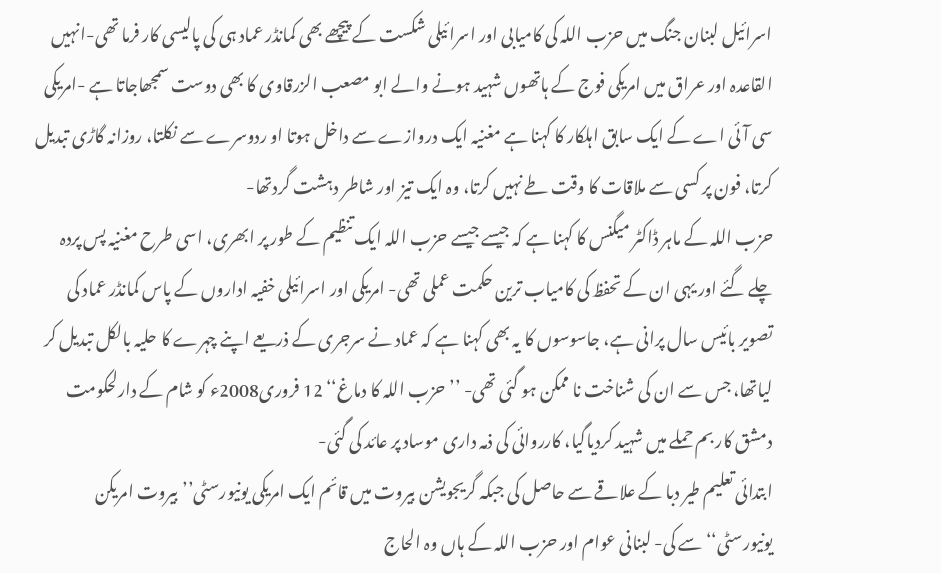اسرائیل لبنان جنگ میں حزب اللہ کی کامیابی اور اسرائیلی شکست کے پیچھے بھی کمانڈر عماد ہی کی پالیسی کار فرما تھی-انہیں القاعدہ اور عراق میں امریکی فوج کے ہاتھوں شہید ہونے والے ابو مصعب الزرقاوی کا بھی دوست سمجھاجاتا ہے -امریکی سی آئی اے کے ایک سابق اہلکار کا کہنا ہے مغنیہ ایک دروازے سے داخل ہوتا او ردوسرے سے نکلتا، روزانہ گاڑی تبدیل کرتا، فون پر کسی سے ملاقات کا وقت طے نہیں کرتا، وہ ایک تیز اور شاطر دہشت گردتھا-
حزب اللہ کے ماہر ڈاکٹر میگنس کا کہنا ہے کہ جیسے جیسے حزب اللہ ایک تنظیم کے طور پر ابھری، اسی طرح مغنیہ پس پردہ چلے گئے اور یہی ان کے تحفظ کی کامیاب ترین حکمت عملی تھی- امریکی اور اسرائیلی خفیہ اداروں کے پاس کمانڈر عماد کی تصویر بائیس سال پرانی ہے، جاسوسوں کا یہ بھی کہنا ہے کہ عماد نے سرجری کے ذریعے اپنے چہرے کا حلیہ بالکل تبدیل کر لیاتھا، جس سے ان کی شناخت نا ممکن ہو گئی تھی- ’’حزب اللہ کا دماغ‘‘ 12 فروری2008ء کو شام کے دارلحکومت دمشق کار بم حملے میں شہید کردیاگیا، کارروائی کی ذمہ داری موساد پر عائد کی گئی-
ابتدائی تعلیم طیر دبا کے علاقے سے حاصل کی جبکہ گریجویشن بیروت میں قائم ایک امریکی یونیورسٹی’’بیروت امریکن یونیورسٹی‘‘ سے کی- لبنانی عوام اور حزب اللہ کے ہاں وہ الحاج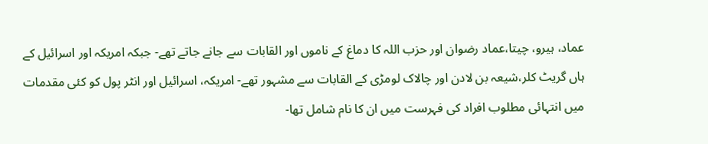عماد، ہیرو، چیتا،عماد رضوان اور حزب اللہ کا دماغ کے ناموں اور القابات سے جانے جاتے تھے- جبکہ امریکہ اور اسرائیل کے ہاں گریٹ کلر،شیعہ بن لادن اور چالاک لومڑی کے القابات سے مشہور تھے- امریکہ، اسرائیل اور انٹر پول کو کئی مقدمات میں انتہائی مطلوب افراد کی فہرست میں ان کا نام شامل تھا-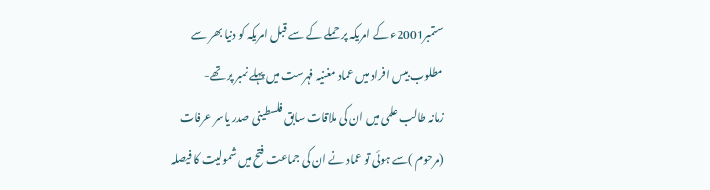ستمبر2001ء کے امریکہ پر حملے کے سے قبل امریکہ کو دنیا بھر سے مطلوب بیس افراد میں عماد مغنیہ فہرست میں پہلے نمبر پر تھے-
زمانہ طالب علمی میں ان کی ملاقات سابق فلسطینی صدر یاسر عرفات (مرحوم )سے ہوئی تو عماد نے ان کی جماعت فتح میں شمولیت کا فیصلہ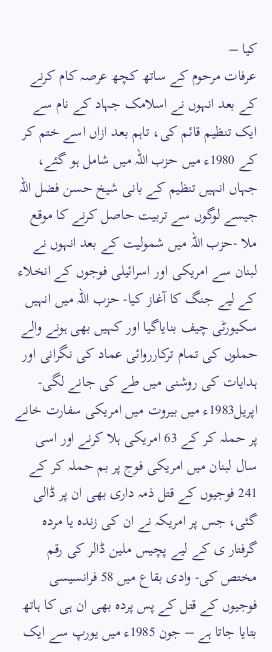کیا –
عرفات مرحوم کے ساتھ کچھ عرصہ کام کرنے کے بعد انہوں نے اسلامک جہاد کے نام سے ایک تنظیم قائم کی، تاہم بعد ازاں اسے ختم کر کے 1980ء میں حزب اللہ میں شامل ہو گئے، جہاں انہیں تنظیم کے بانی شیخ حسن فضل اللہ جیسے لوگوں سے تربیت حاصل کرنے کا موقع ملا -حزب اللہ میں شمولیت کے بعد انہوں نے لبنان سے امریکی اور اسرائیلی فوجوں کے انخلاء کے لیے جنگ کا آغاز کیا- حزب اللہ میں انہیں سکیورٹی چیف بنایاگیا اور کہیں بھی ہونے والے حملوں کی تمام ترکارروائی عماد کی نگرانی اور ہدایات کی روشنی میں طے کی جانے لگی-اپریل1983ء میں بیروت میں امریکی سفارت خانے پر حملہ کر کے 63 امریکی ہلا کرنے اور اسی سال لبنان میں امریکی فوج پر بم حملہ کر کے 241 فوجیوں کے قتل ذمہ داری بھی ان پر ڈالی گئی، جس پر امریکہ نے ان کی زندہ یا مردہ گرفتار ی کے لیے پچیس ملین ڈالر کی رقم مختص کی- وادی بقاع میں 58 فرانسیسی فوجیوں کے قتل کے پس پردہ بھی ان ہی کا ہاتھ بتایا جاتا ہے – جون 1985ء میں یورپ سے ایک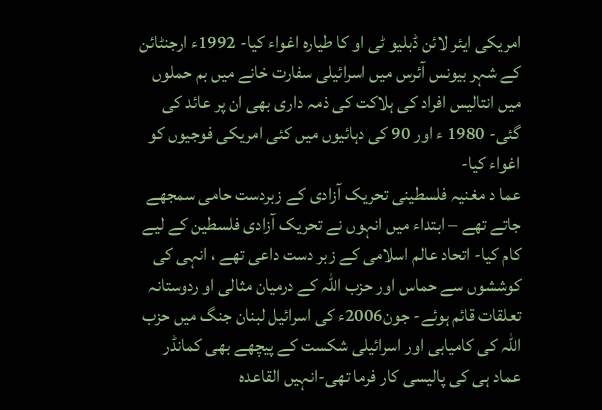امریکی ایئر لائن ڈبلیو ٹی او کا طیارہ اغواء کیا- 1992ء ارجنٹائن کے شہر بیونس آئرس میں اسرائیلی سفارت خانے میں بم حملوں میں انتالیس افراد کی ہلاکت کی ذمہ داری بھی ان پر عائد کی گئی- 1980 ء اور 90 کی دہائیوں میں کئی امریکی فوجیوں کو اغواء کیا-
عما د مغنیہ فلسطینی تحریک آزادی کے زبردست حامی سمجھے جاتے تھے – ابتداء میں انہوں نے تحریک آزادی فلسطین کے لیے کام کیا- اتحاد عالم اسلامی کے زبر دست داعی تھے ، انہی کی کوششوں سے حماس اور حزب اللہ کے درمیان مثالی او ردوستانہ تعلقات قائم ہوئے- جون2006ء کی اسرائیل لبنان جنگ میں حزب اللہ کی کامیابی اور اسرائیلی شکست کے پیچھے بھی کمانڈر عماد ہی کی پالیسی کار فرما تھی-انہیں القاعدہ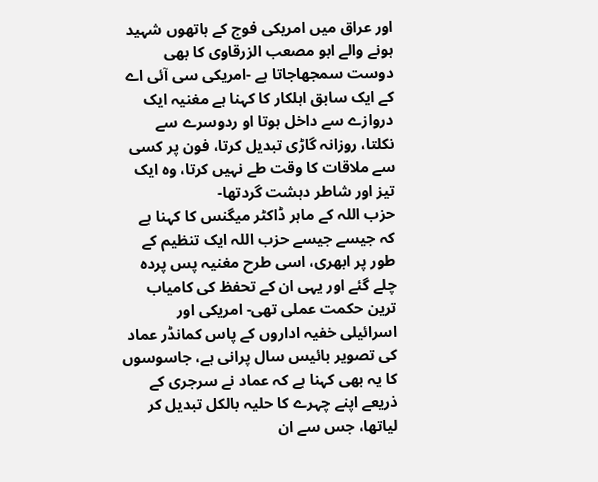اور عراق میں امریکی فوج کے ہاتھوں شہید ہونے والے ابو مصعب الزرقاوی کا بھی دوست سمجھاجاتا ہے -امریکی سی آئی اے کے ایک سابق اہلکار کا کہنا ہے مغنیہ ایک دروازے سے داخل ہوتا او ردوسرے سے نکلتا، روزانہ گاڑی تبدیل کرتا، فون پر کسی سے ملاقات کا وقت طے نہیں کرتا، وہ ایک تیز اور شاطر دہشت گردتھا-
حزب اللہ کے ماہر ڈاکٹر میگنس کا کہنا ہے کہ جیسے جیسے حزب اللہ ایک تنظیم کے طور پر ابھری، اسی طرح مغنیہ پس پردہ چلے گئے اور یہی ان کے تحفظ کی کامیاب ترین حکمت عملی تھی- امریکی اور اسرائیلی خفیہ اداروں کے پاس کمانڈر عماد کی تصویر بائیس سال پرانی ہے، جاسوسوں کا یہ بھی کہنا ہے کہ عماد نے سرجری کے ذریعے اپنے چہرے کا حلیہ بالکل تبدیل کر لیاتھا، جس سے ان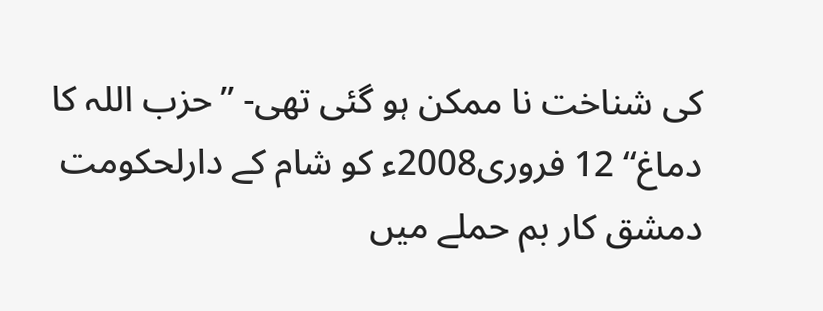کی شناخت نا ممکن ہو گئی تھی- ’’حزب اللہ کا دماغ‘‘ 12 فروری2008ء کو شام کے دارلحکومت دمشق کار بم حملے میں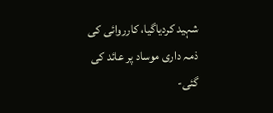شہید کردیاگیا، کارروائی کی ذمہ داری موساد پر عائد کی گئی-